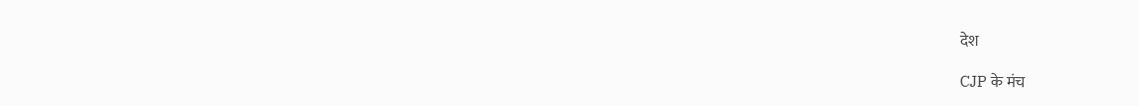देश

CJP के मंच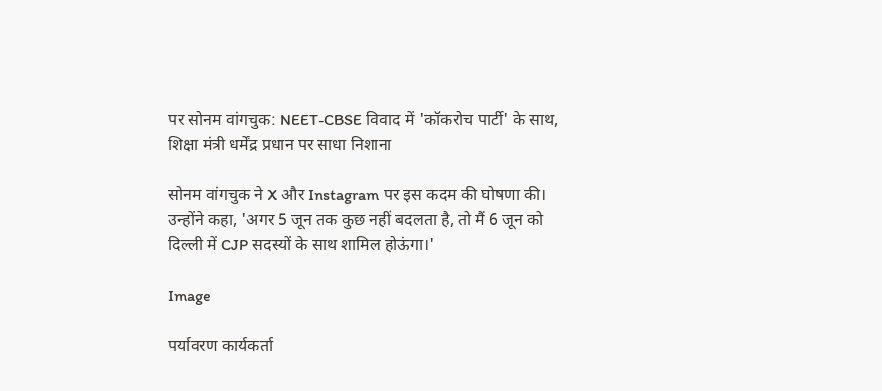पर सोनम वांगचुक: NEET-CBSE विवाद में 'कॉकरोच पार्टी' के साथ, शिक्षा मंत्री धर्मेंद्र प्रधान पर साधा निशाना

सोनम वांगचुक ने X और Instagram पर इस कदम की घोषणा की। उन्होंने कहा, 'अगर 5 जून तक कुछ नहीं बदलता है, तो मैं 6 जून को दिल्ली में CJP सदस्यों के साथ शामिल होऊंगा।'

Image

पर्यावरण कार्यकर्ता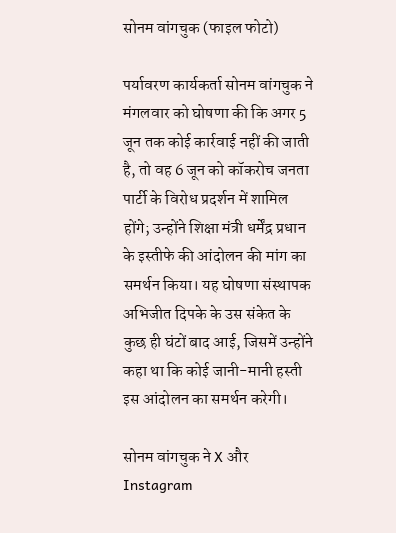सोनम वांगचुक (फाइल फोटो)

पर्यावरण कार्यकर्ता सोनम वांगचुक ने मंगलवार को घोषणा की कि अगर 5 जून तक कोई कार्रवाई नहीं की जाती है, तो वह 6 जून को कॉकरोच जनता पार्टी के विरोध प्रदर्शन में शामिल होंगे; उन्होंने शिक्षा मंत्री धर्मेंद्र प्रधान के इस्तीफे की आंदोलन की मांग का समर्थन किया। यह घोषणा संस्थापक अभिजीत दिपके के उस संकेत के कुछ ही घंटों बाद आई, जिसमें उन्होंने कहा था कि कोई जानी-मानी हस्ती इस आंदोलन का समर्थन करेगी।

सोनम वांगचुक ने X और Instagram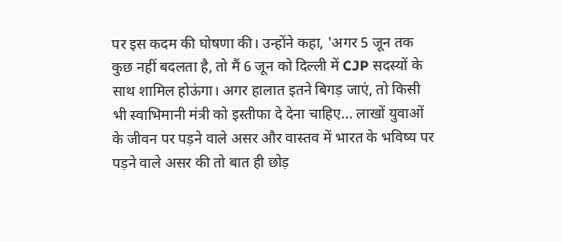पर इस कदम की घोषणा की। उन्होंने कहा, 'अगर 5 जून तक कुछ नहीं बदलता है, तो मैं 6 जून को दिल्ली में CJP सदस्यों के साथ शामिल होऊंगा। अगर हालात इतने बिगड़ जाएं, तो किसी भी स्वाभिमानी मंत्री को इस्तीफा दे देना चाहिए... लाखों युवाओं के जीवन पर पड़ने वाले असर और वास्तव में भारत के भविष्य पर पड़ने वाले असर की तो बात ही छोड़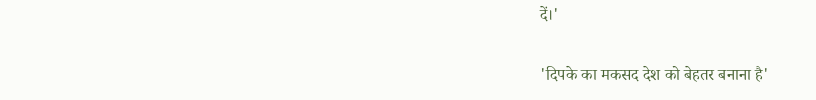दें।'

'दिपके का मकसद देश को बेहतर बनाना है'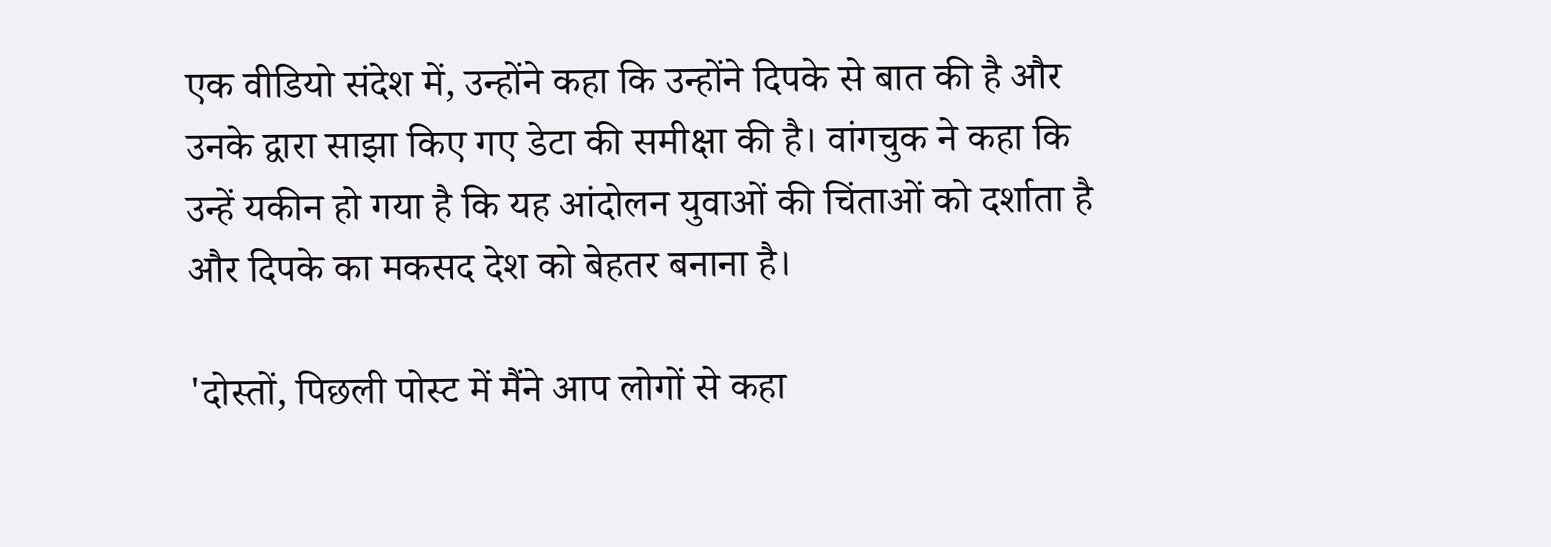एक वीडियो संदेश में, उन्होंने कहा कि उन्होंने दिपके से बात की है और उनके द्वारा साझा किए गए डेटा की समीक्षा की है। वांगचुक ने कहा कि उन्हें यकीन हो गया है कि यह आंदोलन युवाओं की चिंताओं को दर्शाता है और दिपके का मकसद देश को बेहतर बनाना है।

'दोस्तों, पिछली पोस्ट में मैंने आप लोगों से कहा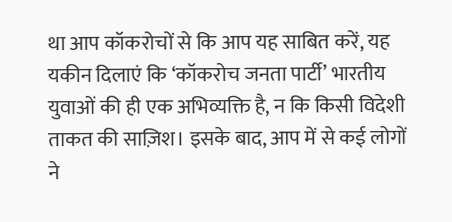था आप कॉकरोचों से कि आप यह साबित करें, यह यकीन दिलाएं कि ‘कॉकरोच जनता पार्टी’ भारतीय युवाओं की ही एक अभिव्यक्ति है, न कि किसी विदेशी ताकत की साज़िश। इसके बाद, आप में से कई लोगों ने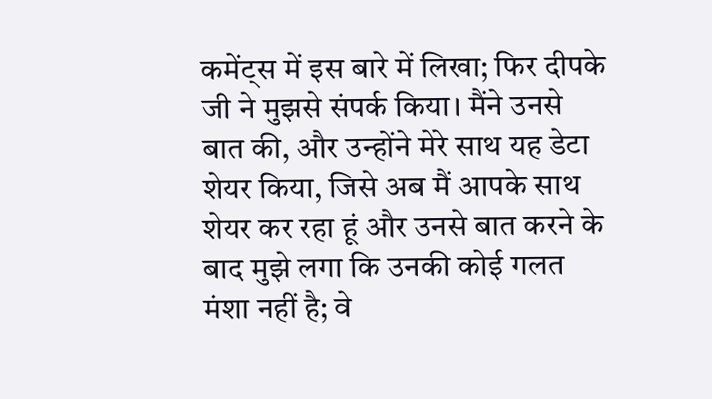कमेंट्स में इस बारे में लिखा; फिर दीपके जी ने मुझसे संपर्क किया। मैंने उनसे बात की, और उन्होंने मेरे साथ यह डेटा शेयर किया, जिसे अब मैं आपके साथ शेयर कर रहा हूं और उनसे बात करने के बाद मुझे लगा कि उनकी कोई गलत मंशा नहीं है; वे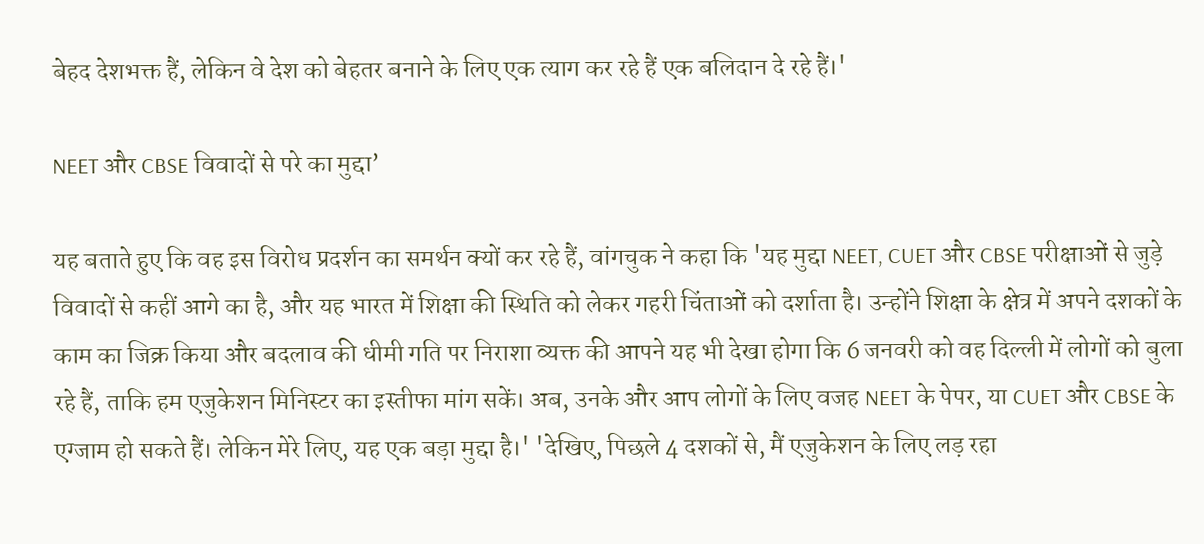बेहद देशभक्त हैं, लेकिन वे देश को बेहतर बनाने के लिए एक त्याग कर रहे हैं एक बलिदान दे रहे हैं।'

NEET और CBSE विवादों से परे का मुद्दा’

यह बताते हुए कि वह इस विरोध प्रदर्शन का समर्थन क्यों कर रहे हैं, वांगचुक ने कहा कि 'यह मुद्दा NEET, CUET और CBSE परीक्षाओं से जुड़े विवादों से कहीं आगे का है, और यह भारत में शिक्षा की स्थिति को लेकर गहरी चिंताओं को दर्शाता है। उन्होंने शिक्षा के क्षेत्र में अपने दशकों के काम का जिक्र किया और बदलाव की धीमी गति पर निराशा व्यक्त की आपने यह भी देखा होगा कि 6 जनवरी को वह दिल्ली में लोगों को बुला रहे हैं, ताकि हम एजुकेशन मिनिस्टर का इस्तीफा मांग सकें। अब, उनके और आप लोगों के लिए वजह NEET के पेपर, या CUET और CBSE के एग्जाम हो सकते हैं। लेकिन मेरे लिए, यह एक बड़ा मुद्दा है।' 'देखिए, पिछले 4 दशकों से, मैं एजुकेशन के लिए लड़ रहा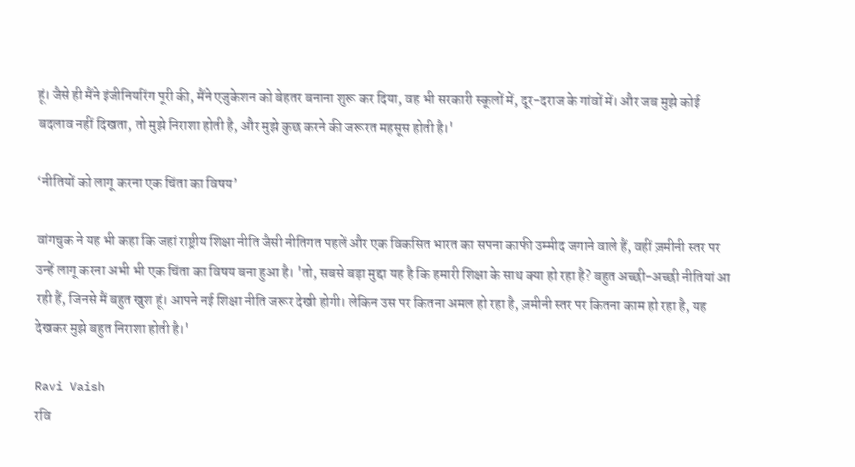हूं। जैसे ही मैंने इंजीनियरिंग पूरी की, मैंने एजुकेशन को बेहतर बनाना शुरू कर दिया, वह भी सरकारी स्कूलों में, दूर-दराज के गांवों में। और जब मुझे कोई बदलाव नहीं दिखता, तो मुझे निराशा होती है, और मुझे कुछ करने की जरूरत महसूस होती है।'

‘नीतियों को लागू करना एक चिंता का विषय’

वांगचुक ने यह भी कहा कि जहां राष्ट्रीय शिक्षा नीति जैसी नीतिगत पहलें और एक विकसित भारत का सपना काफी उम्मीद जगाने वाले हैं, वहीं ज़मीनी स्तर पर उन्हें लागू करना अभी भी एक चिंता का विषय बना हुआ है। 'तो, सबसे बड़ा मुद्दा यह है कि हमारी शिक्षा के साथ क्या हो रहा है? बहुत अच्छी-अच्छी नीतियां आ रही हैं, जिनसे मैं बहुत खुश हूं। आपने नई शिक्षा नीति जरूर देखी होगी। लेकिन उस पर कितना अमल हो रहा है, ज़मीनी स्तर पर कितना काम हो रहा है, यह देखकर मुझे बहुत निराशा होती है।'

Ravi Vaish
रवि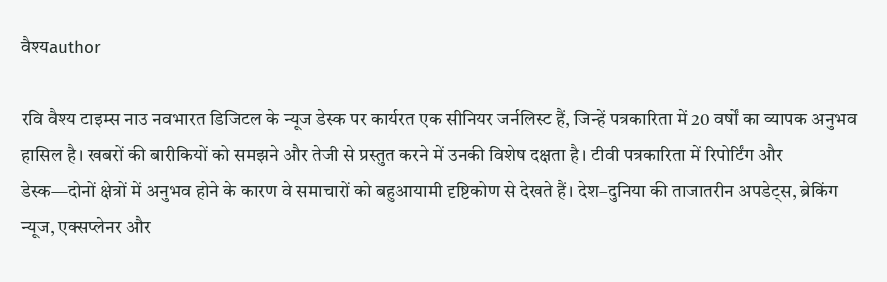वैश्यauthor

रवि वैश्य टाइम्स नाउ नवभारत डिजिटल के न्यूज डेस्क पर कार्यरत एक सीनियर जर्नलिस्ट हैं, जिन्हें पत्रकारिता में 20 वर्षों का व्यापक अनुभव हासिल है। खबरों की बारीकियों को समझने और तेजी से प्रस्तुत करने में उनकी विशेष दक्षता है। टीवी पत्रकारिता में रिपोर्टिंग और डेस्क—दोनों क्षेत्रों में अनुभव होने के कारण वे समाचारों को बहुआयामी दृष्टिकोण से देखते हैं। देश–दुनिया की ताजातरीन अपडेट्स, ब्रेकिंग न्यूज, एक्सप्लेनर और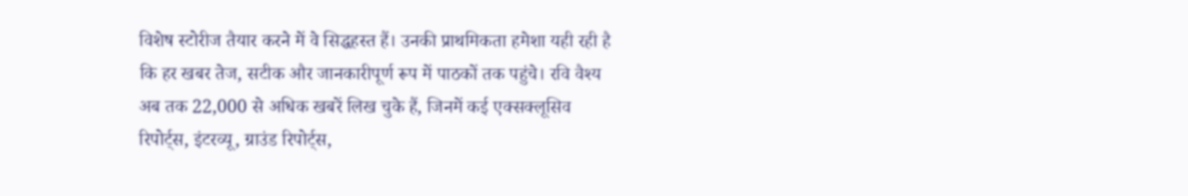विशेष स्टोरीज तैयार करने में वे सिद्धहस्त हैं। उनकी प्राथमिकता हमेशा यही रही है कि हर खबर तेज, सटीक और जानकारीपूर्ण रूप में पाठकों तक पहुंचे। रवि वैश्य अब तक 22,000 से अधिक खबरें लिख चुके हैं, जिनमें कई एक्सक्लूसिव रिपोर्ट्स, इंटरव्यू, ग्राउंड रिपोर्ट्स,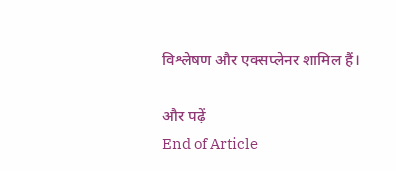विश्लेषण और एक्सप्लेनर शामिल हैं।

और पढ़ें
End of Article